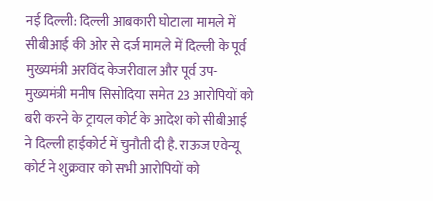नई दिल्ली: दिल्ली आबकारी घोटाला मामले में सीबीआई की ओर से दर्ज मामले में दिल्ली के पूर्व मुख्यमंत्री अरविंद केजरीवाल और पूर्व उप-मुख्यमंत्री मनीष सिसोदिया समेत 23 आरोपियों को बरी करने के ट्रायल कोर्ट के आदेश को सीबीआई ने दिल्ली हाईकोर्ट में चुनौती दी है. राऊज एवेन्यू कोर्ट ने शुक्रवार को सभी आरोपियों को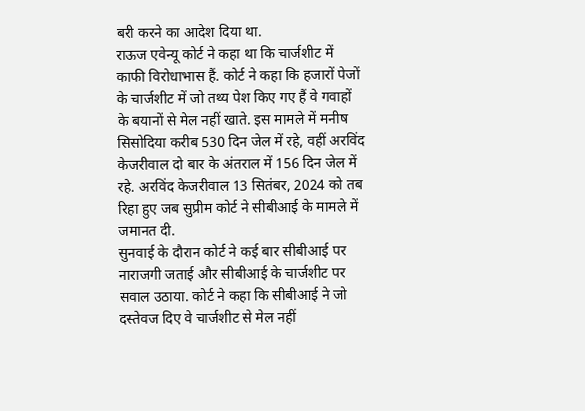बरी करने का आदेश दिया था.
राऊज एवेन्यू कोर्ट ने कहा था कि चार्जशीट में काफी विरोधाभास हैं. कोर्ट ने कहा कि हजारों पेजों के चार्जशीट में जो तथ्य पेश किए गए हैं वे गवाहों के बयानों से मेल नहीं खाते. इस मामले में मनीष सिसोदिया करीब 530 दिन जेल में रहे, वहीं अरविंद केजरीवाल दो बार के अंतराल में 156 दिन जेल में रहे. अरविंद केजरीवाल 13 सितंबर, 2024 को तब रिहा हुए जब सुप्रीम कोर्ट ने सीबीआई के मामले में जमानत दी.
सुनवाई के दौरान कोर्ट ने कई बार सीबीआई पर नाराजगी जताई और सीबीआई के चार्जशीट पर सवाल उठाया. कोर्ट ने कहा कि सीबीआई ने जो दस्तेवज दिए वे चार्जशीट से मेल नहीं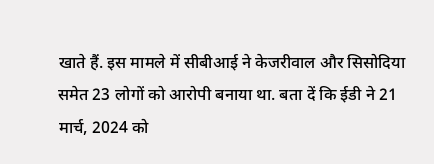खाते हैं. इस मामले में सीबीआई ने केजरीवाल और सिसोदिया समेत 23 लोगों को आरोपी बनाया था. बता दें कि ईडी ने 21 मार्च, 2024 को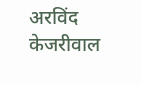अरविंद केजरीवाल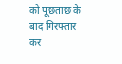को पूछताछ के बाद गिरफ्तार कर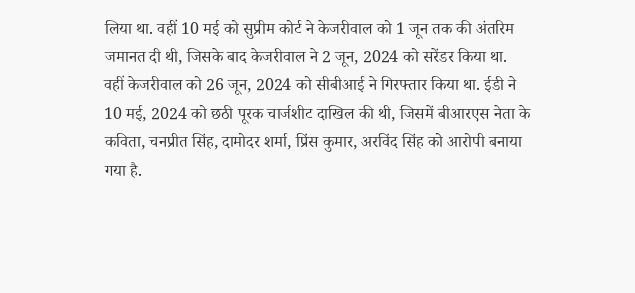लिया था. वहीं 10 मई को सुप्रीम कोर्ट ने केजरीवाल को 1 जून तक की अंतरिम जमानत दी थी, जिसके बाद केजरीवाल ने 2 जून, 2024 को सरेंडर किया था.
वहीं केजरीवाल को 26 जून, 2024 को सीबीआई ने गिरफ्तार किया था. ईडी ने 10 मई, 2024 को छठी पूरक चार्जशीट दाखिल की थी, जिसमें बीआरएस नेता के कविता, चनप्रीत सिंह, दामोदर शर्मा, प्रिंस कुमार, अरविंद सिंह को आरोपी बनाया गया है.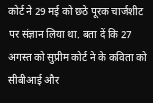कोर्ट ने 29 मई को छठे पूरक चार्जशीट पर संज्ञान लिया था. बता दें कि 27 अगस्त को सुप्रीम कोर्ट ने के कविता को सीबीआई और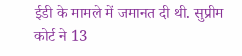ईडी के मामले में जमानत दी थी. सुप्रीम कोर्ट ने 13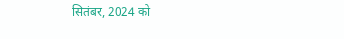सितंबर, 2024 को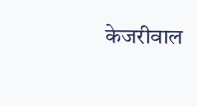केजरीवाल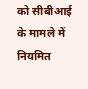को सीबीआई के मामले में नियमित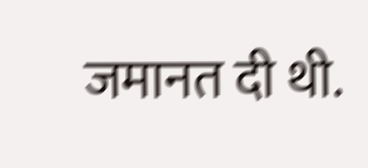जमानत दी थी.